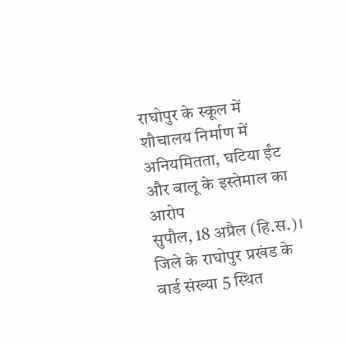राघोपुर के स्कूल में शौचालय निर्माण में अनियमितता, घटिया ईंट और बालू के इस्तेमाल का आरोप
सुपौल, 18 अप्रैल (हि.स.)। जिले के राघोपुर प्रखंड के वार्ड संख्या 5 स्थित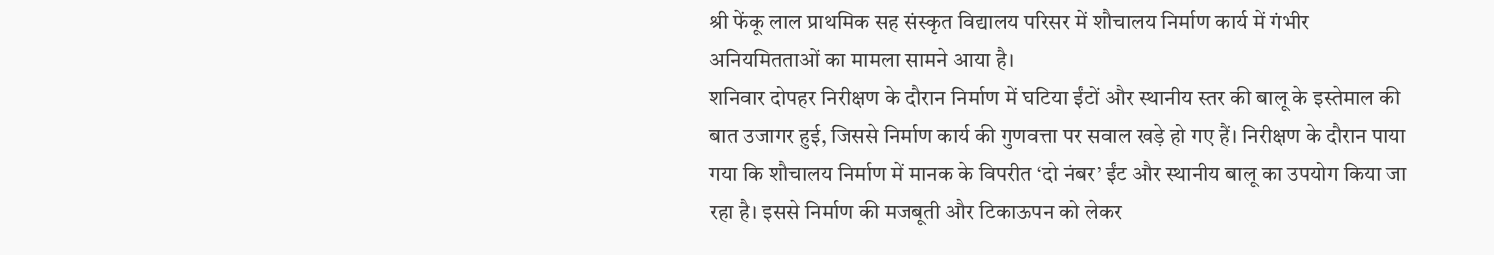श्री फेंकू लाल प्राथमिक सह संस्कृत विद्यालय परिसर में शौचालय निर्माण कार्य में गंभीर अनियमितताओं का मामला सामने आया है।
शनिवार दोपहर निरीक्षण के दौरान निर्माण में घटिया ईंटों और स्थानीय स्तर की बालू के इस्तेमाल की बात उजागर हुई, जिससे निर्माण कार्य की गुणवत्ता पर सवाल खड़े हो गए हैं। निरीक्षण के दौरान पाया गया कि शौचालय निर्माण में मानक के विपरीत ‘दो नंबर’ ईंट और स्थानीय बालू का उपयोग किया जा रहा है। इससे निर्माण की मजबूती और टिकाऊपन को लेकर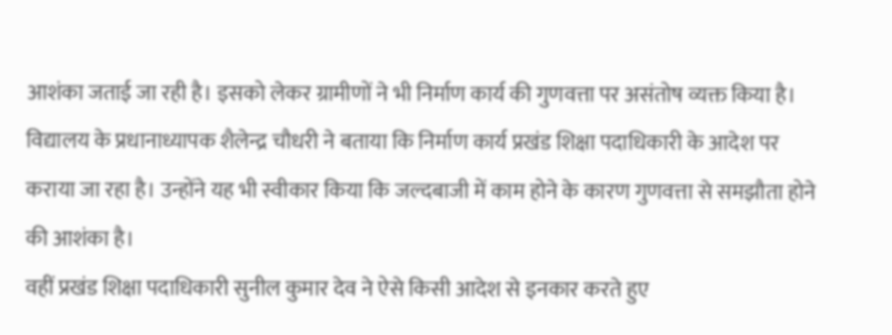आशंका जताई जा रही है। इसको लेकर ग्रामीणों ने भी निर्माण कार्य की गुणवत्ता पर असंतोष व्यक्त किया है।
विद्यालय के प्रधानाध्यापक शैलेन्द्र चौधरी ने बताया कि निर्माण कार्य प्रखंड शिक्षा पदाधिकारी के आदेश पर कराया जा रहा है। उन्होंने यह भी स्वीकार किया कि जल्दबाजी में काम होने के कारण गुणवत्ता से समझौता होने की आशंका है।
वहीं प्रखंड शिक्षा पदाधिकारी सुनील कुमार देव ने ऐसे किसी आदेश से इनकार करते हुए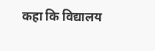कहा कि विद्यालय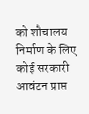को शौचालय निर्माण के लिए कोई सरकारी आवंटन प्राप्त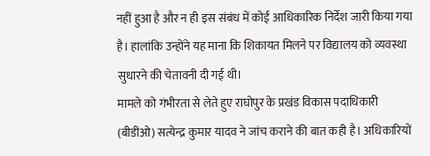नहीं हुआ है और न ही इस संबंध में कोई आधिकारिक निर्देश जारी किया गया है। हालांकि उन्होंने यह माना कि शिकायत मिलने पर विद्यालय को व्यवस्था सुधारने की चेतावनी दी गई थी।
मामले को गंभीरता से लेते हुए राघोपुर के प्रखंड विकास पदाधिकारी (बीडीओ) सत्येन्द्र कुमार यादव ने जांच कराने की बात कही है। अधिकारियों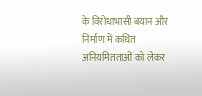के विरोधाभासी बयान और निर्माण में कथित अनियमितताओं को लेकर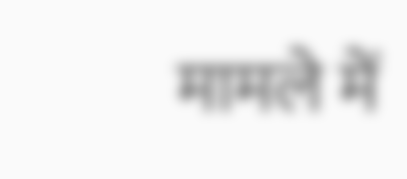मामले में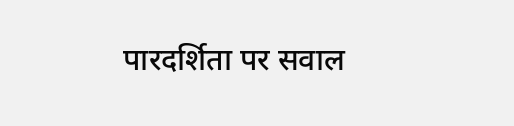पारदर्शिता पर सवाल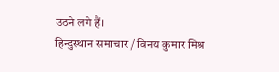उठने लगे हैं।
हिन्दुस्थान समाचार / विनय कुमार मिश्र